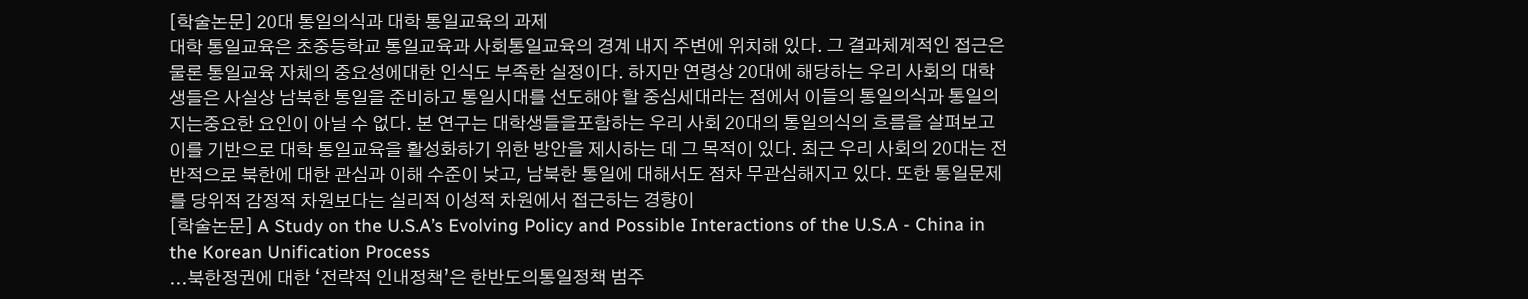[학술논문] 20대 통일의식과 대학 통일교육의 과제
대학 통일교육은 초중등학교 통일교육과 사회통일교육의 경계 내지 주변에 위치해 있다. 그 결과체계적인 접근은 물론 통일교육 자체의 중요성에대한 인식도 부족한 실정이다. 하지만 연령상 20대에 해당하는 우리 사회의 대학생들은 사실상 남북한 통일을 준비하고 통일시대를 선도해야 할 중심세대라는 점에서 이들의 통일의식과 통일의지는중요한 요인이 아닐 수 없다. 본 연구는 대학생들을포함하는 우리 사회 20대의 통일의식의 흐름을 살펴보고 이를 기반으로 대학 통일교육을 활성화하기 위한 방안을 제시하는 데 그 목적이 있다. 최근 우리 사회의 20대는 전반적으로 북한에 대한 관심과 이해 수준이 낮고, 남북한 통일에 대해서도 점차 무관심해지고 있다. 또한 통일문제를 당위적 감정적 차원보다는 실리적 이성적 차원에서 접근하는 경향이
[학술논문] A Study on the U.S.A’s Evolving Policy and Possible Interactions of the U.S.A - China in the Korean Unification Process
...북한정권에 대한 ‘전략적 인내정책’은 한반도의통일정책 범주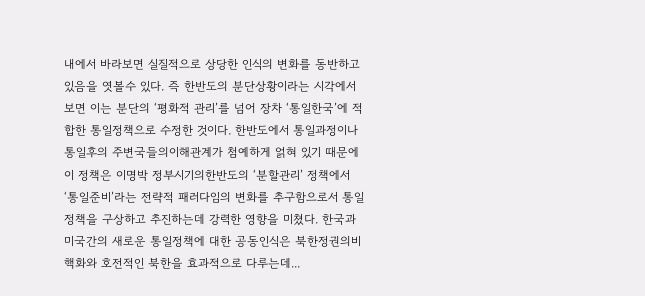내에서 바라보면 실질적으로 상당한 인식의 변화를 동반하고 있음을 엿볼수 있다. 즉 한반도의 분단상황이라는 시각에서 보면 이는 분단의 ‘평화적 관리’를 넘어 장차 ‘통일한국’에 적합한 통일정책으로 수정한 것이다. 한반도에서 통일과정이나 통일후의 주변국들의이해관계가 첨예하게 얽혀 있기 때문에 이 정책은 이명박 정부시기의한반도의 ‘분할관리’ 정책에서 ‘통일준비’라는 전략적 패러다임의 변화를 추구함으로서 통일정책을 구상하고 추진하는데 강력한 영향을 미쳤다. 한국과 미국간의 새로운 통일정책에 대한 공동인식은 북한정권의비핵화와 호전적인 북한을 효과적으로 다루는데...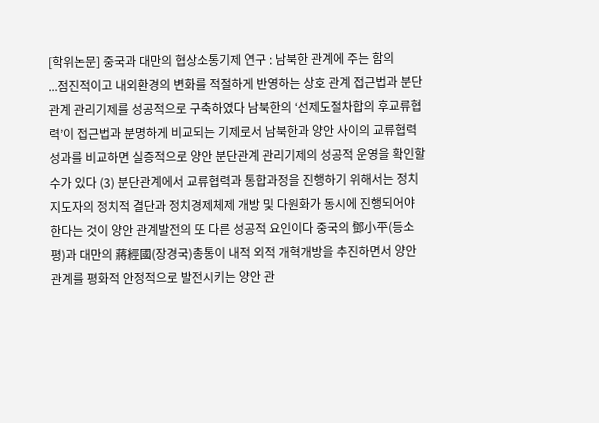[학위논문] 중국과 대만의 협상소통기제 연구 : 남북한 관계에 주는 함의
...점진적이고 내외환경의 변화를 적절하게 반영하는 상호 관계 접근법과 분단관계 관리기제를 성공적으로 구축하였다 남북한의 ‘선제도절차합의 후교류협력’이 접근법과 분명하게 비교되는 기제로서 남북한과 양안 사이의 교류협력성과를 비교하면 실증적으로 양안 분단관계 관리기제의 성공적 운영을 확인할 수가 있다 (3) 분단관계에서 교류협력과 통합과정을 진행하기 위해서는 정치지도자의 정치적 결단과 정치경제체제 개방 및 다원화가 동시에 진행되어야 한다는 것이 양안 관계발전의 또 다른 성공적 요인이다 중국의 鄧小平(등소평)과 대만의 蔣經國(장경국)총통이 내적 외적 개혁개방을 추진하면서 양안 관계를 평화적 안정적으로 발전시키는 양안 관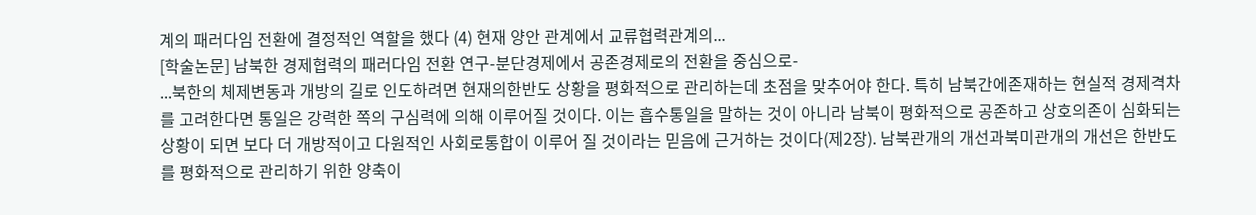계의 패러다임 전환에 결정적인 역할을 했다 (4) 현재 양안 관계에서 교류협력관계의...
[학술논문] 남북한 경제협력의 패러다임 전환 연구-분단경제에서 공존경제로의 전환을 중심으로-
...북한의 체제변동과 개방의 길로 인도하려면 현재의한반도 상황을 평화적으로 관리하는데 초점을 맞추어야 한다. 특히 남북간에존재하는 현실적 경제격차를 고려한다면 통일은 강력한 쪽의 구심력에 의해 이루어질 것이다. 이는 흡수통일을 말하는 것이 아니라 남북이 평화적으로 공존하고 상호의존이 심화되는 상황이 되면 보다 더 개방적이고 다원적인 사회로통합이 이루어 질 것이라는 믿음에 근거하는 것이다(제2장). 남북관개의 개선과북미관개의 개선은 한반도를 평화적으로 관리하기 위한 양축이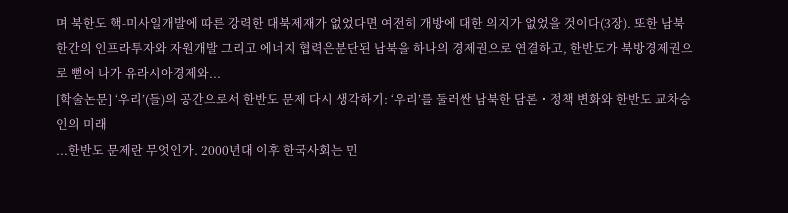며 북한도 핵-미사일개발에 따른 강력한 대북제재가 없었다면 여전히 개방에 대한 의지가 없었을 것이다(3장). 또한 남북한간의 인프라투자와 자원개발 그리고 에너지 협력은분단된 남북을 하나의 경제권으로 연결하고, 한반도가 북방경제권으로 뻗어 나가 유라시아경제와...
[학술논문] ‘우리’(들)의 공간으로서 한반도 문제 다시 생각하기: ‘우리’를 둘러싼 남북한 담론・정책 변화와 한반도 교차승인의 미래
...한반도 문제란 무엇인가. 2000년대 이후 한국사회는 민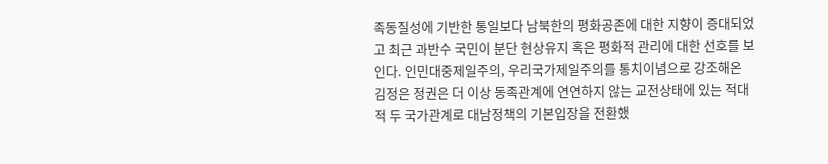족동질성에 기반한 통일보다 남북한의 평화공존에 대한 지향이 증대되었고 최근 과반수 국민이 분단 현상유지 혹은 평화적 관리에 대한 선호를 보인다. 인민대중제일주의, 우리국가제일주의를 통치이념으로 강조해온 김정은 정권은 더 이상 동족관계에 연연하지 않는 교전상태에 있는 적대적 두 국가관계로 대남정책의 기본입장을 전환했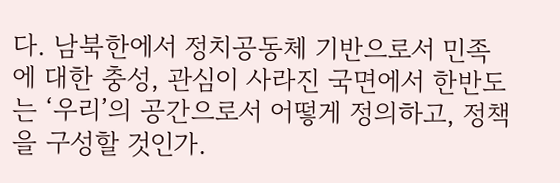다. 남북한에서 정치공동체 기반으로서 민족에 대한 충성, 관심이 사라진 국면에서 한반도는 ‘우리’의 공간으로서 어떻게 정의하고, 정책을 구성할 것인가.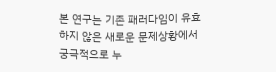본 연구는 기존 패러다임이 유효하지 않은 새로운 문제상황에서 궁극적으로 누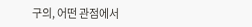구의, 어떤 관점에서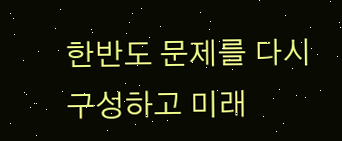한반도 문제를 다시 구성하고 미래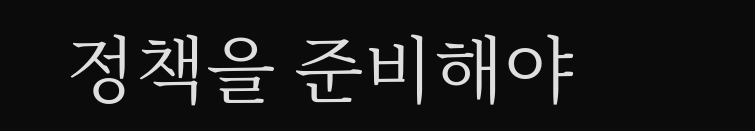정책을 준비해야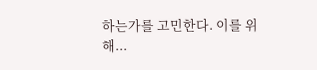하는가를 고민한다. 이를 위해...